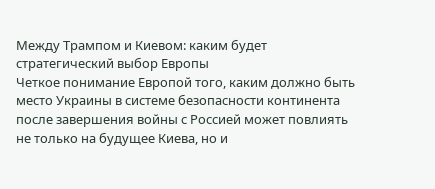Между Трампом и Киевом: каким будет стратегический выбор Европы
Четкое понимание Европой того, каким должно быть место Украины в системе безопасности континента после завершения войны с Россией может повлиять не только на будущее Киева, но и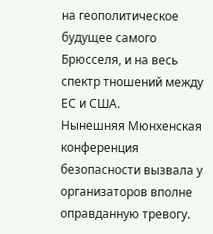на геополитическое будущее самого Брюсселя, и на весь спектр тношений между ЕС и США.
Нынешняя Мюнхенская конференция безопасности вызвала у организаторов вполне оправданную тревогу.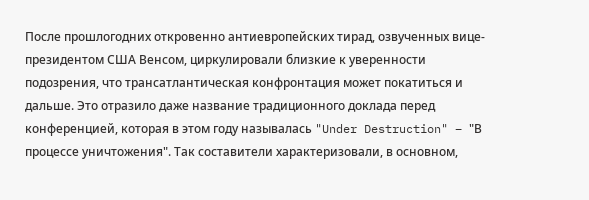После прошлогодних откровенно антиевропейских тирад, озвученных вице-президентом США Венсом, циркулировали близкие к уверенности подозрения, что трансатлантическая конфронтация может покатиться и дальше. Это отразило даже название традиционного доклада перед конференцией, которая в этом году называлась "Under Destruction" – "В процессе уничтожения". Так составители характеризовали, в основном,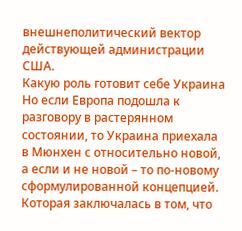внешнеполитический вектор действующей администрации США.
Какую роль готовит себе Украина
Но если Европа подошла к разговору в растерянном состоянии, то Украина приехала в Мюнхен с относительно новой, а если и не новой – то по-новому сформулированной концепцией. Которая заключалась в том, что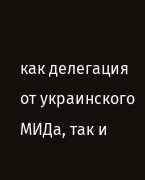как делегация от украинского МИДа, так и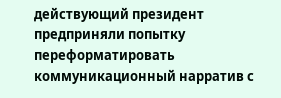действующий президент предприняли попытку переформатировать коммуникационный нарратив с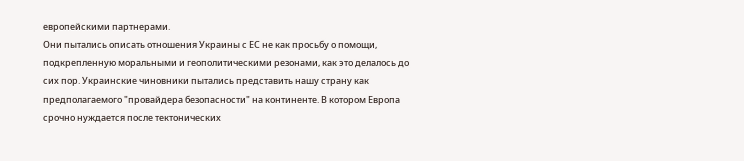европейскими партнерами.
Они пытались описать отношения Украины с ЕС не как просьбу о помощи, подкрепленную моральными и геополитическими резонами, как это делалось до сих пор. Украинские чиновники пытались представить нашу страну как предполагаемого "провайдера безопасности" на континенте. В котором Европа срочно нуждается после тектонических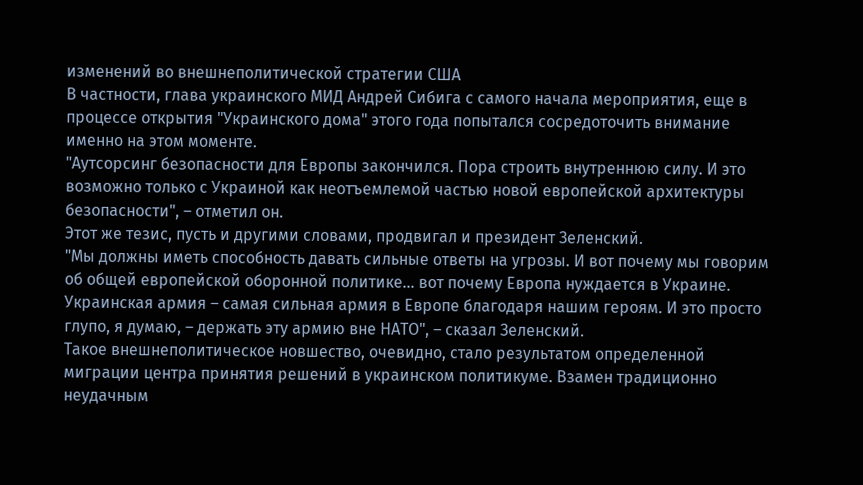изменений во внешнеполитической стратегии США
В частности, глава украинского МИД Андрей Сибига с самого начала мероприятия, еще в процессе открытия "Украинского дома" этого года попытался сосредоточить внимание именно на этом моменте.
"Аутсорсинг безопасности для Европы закончился. Пора строить внутреннюю силу. И это возможно только с Украиной как неотъемлемой частью новой европейской архитектуры безопасности", – отметил он.
Этот же тезис, пусть и другими словами, продвигал и президент Зеленский.
"Мы должны иметь способность давать сильные ответы на угрозы. И вот почему мы говорим об общей европейской оборонной политике... вот почему Европа нуждается в Украине. Украинская армия – самая сильная армия в Европе благодаря нашим героям. И это просто глупо, я думаю, – держать эту армию вне НАТО", – сказал Зеленский.
Такое внешнеполитическое новшество, очевидно, стало результатом определенной миграции центра принятия решений в украинском политикуме. Взамен традиционно неудачным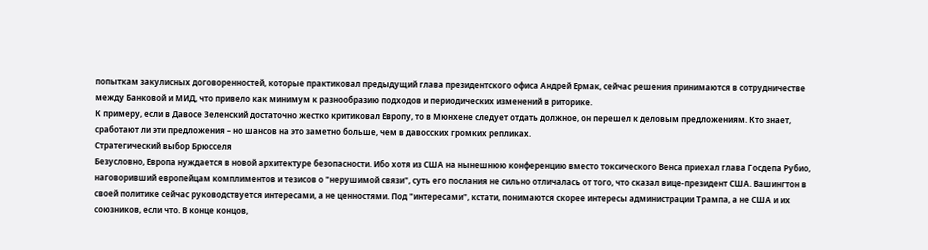попыткам закулисных договоренностей, которые практиковал предыдущий глава президентского офиса Андрей Ермак, сейчас решения принимаются в сотрудничестве между Банковой и МИД, что привело как минимум к разнообразию подходов и периодических изменений в риторике.
К примеру, если в Давосе Зеленский достаточно жестко критиковал Европу, то в Мюнхене следует отдать должное, он перешел к деловым предложениям. Кто знает, сработают ли эти предложения – но шансов на это заметно больше, чем в давосских громких репликах.
Стратегический выбор Брюсселя
Безусловно, Европа нуждается в новой архитектуре безопасности. Ибо хотя из США на нынешнюю конференцию вместо токсического Венса приехал глава Госдепа Рубио, наговоривший европейцам комплиментов и тезисов о "нерушимой связи", суть его послания не сильно отличалась от того, что сказал вице-президент США. Вашингтон в своей политике сейчас руководствуется интересами, а не ценностями. Под "интересами", кстати, понимаются скорее интересы администрации Трампа, а не США и их союзников, если что. В конце концов,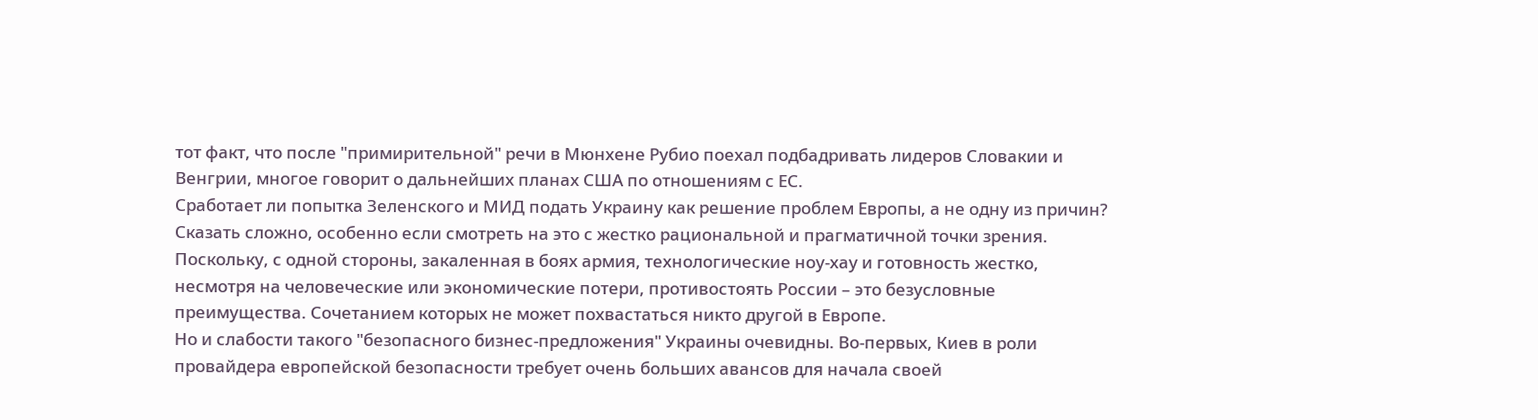тот факт, что после "примирительной" речи в Мюнхене Рубио поехал подбадривать лидеров Словакии и Венгрии, многое говорит о дальнейших планах США по отношениям с ЕС.
Сработает ли попытка Зеленского и МИД подать Украину как решение проблем Европы, а не одну из причин? Сказать сложно, особенно если смотреть на это с жестко рациональной и прагматичной точки зрения. Поскольку, с одной стороны, закаленная в боях армия, технологические ноу-хау и готовность жестко, несмотря на человеческие или экономические потери, противостоять России – это безусловные преимущества. Сочетанием которых не может похвастаться никто другой в Европе.
Но и слабости такого "безопасного бизнес-предложения" Украины очевидны. Во-первых, Киев в роли провайдера европейской безопасности требует очень больших авансов для начала своей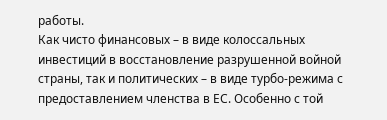работы.
Как чисто финансовых – в виде колоссальных инвестиций в восстановление разрушенной войной страны, так и политических – в виде турбо-режима с предоставлением членства в ЕС. Особенно с той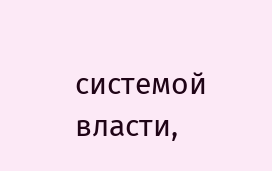системой власти,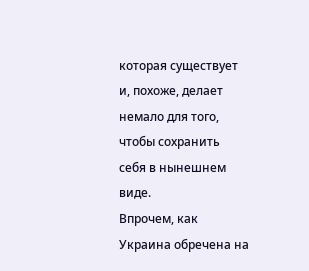которая существует и, похоже, делает немало для того, чтобы сохранить себя в нынешнем виде.
Впрочем, как Украина обречена на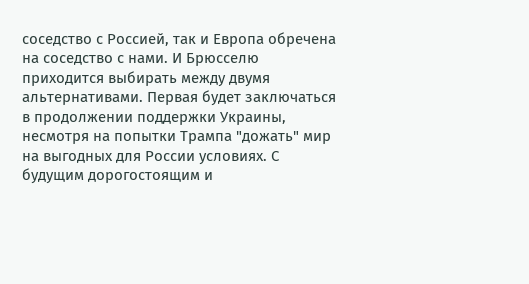соседство с Россией, так и Европа обречена на соседство с нами. И Брюсселю приходится выбирать между двумя альтернативами. Первая будет заключаться в продолжении поддержки Украины, несмотря на попытки Трампа "дожать" мир на выгодных для России условиях. С будущим дорогостоящим и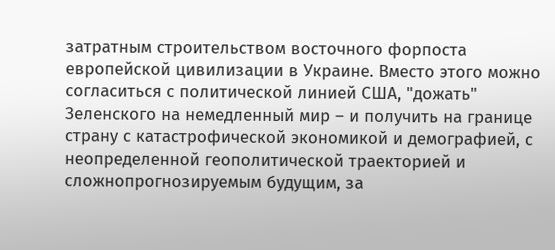затратным строительством восточного форпоста европейской цивилизации в Украине. Вместо этого можно согласиться с политической линией США, "дожать" Зеленского на немедленный мир – и получить на границе страну с катастрофической экономикой и демографией, с неопределенной геополитической траекторией и сложнопрогнозируемым будущим, за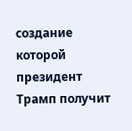создание которой президент Трамп получит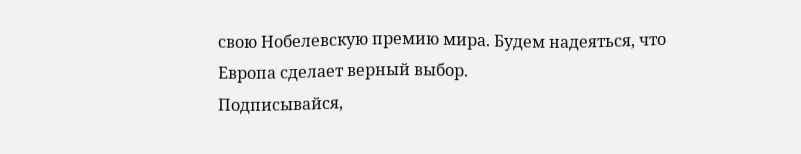свою Нобелевскую премию мира. Будем надеяться, что Европа сделает верный выбор.
Подписывайся,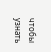чтобы узнать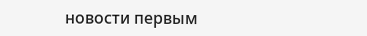новости первым